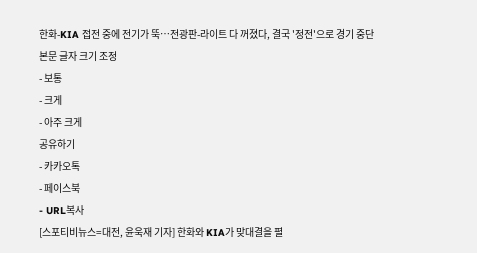한화-KIA 접전 중에 전기가 뚝…전광판-라이트 다 꺼졌다, 결국 '정전'으로 경기 중단
본문 글자 크기 조정
- 보통
- 크게
- 아주 크게
공유하기
- 카카오톡
- 페이스북
- URL복사
[스포티비뉴스=대전, 윤욱재 기자] 한화와 KIA가 맞대결을 펼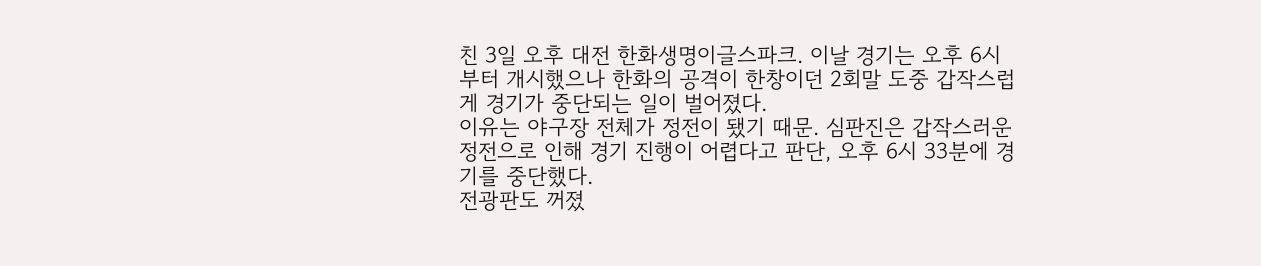친 3일 오후 대전 한화생명이글스파크. 이날 경기는 오후 6시부터 개시했으나 한화의 공격이 한창이던 2회말 도중 갑작스럽게 경기가 중단되는 일이 벌어졌다.
이유는 야구장 전체가 정전이 됐기 때문. 심판진은 갑작스러운 정전으로 인해 경기 진행이 어렵다고 판단, 오후 6시 33분에 경기를 중단했다.
전광판도 꺼졌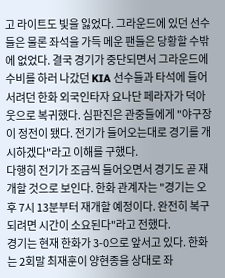고 라이트도 빛을 잃었다. 그라운드에 있던 선수들은 물론 좌석을 가득 메운 팬들은 당황할 수밖에 없었다. 결국 경기가 중단되면서 그라운드에 수비를 하러 나갔던 KIA 선수들과 타석에 들어서려던 한화 외국인타자 요나단 페라자가 덕아웃으로 복귀했다. 심판진은 관중들에게 "야구장이 정전이 됐다. 전기가 들어오는대로 경기를 개시하겠다"라고 이해를 구했다.
다행히 전기가 조금씩 들어오면서 경기도 곧 재개할 것으로 보인다. 한화 관계자는 "경기는 오후 7시 13분부터 재개할 예정이다. 완전히 복구되려면 시간이 소요된다"라고 전했다.
경기는 현재 한화가 3-0으로 앞서고 있다. 한화는 2회말 최재훈이 양현종을 상대로 좌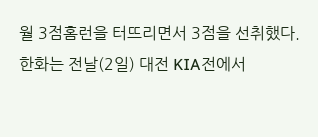월 3점홈런을 터뜨리면서 3점을 선취했다.
한화는 전날(2일) 대전 KIA전에서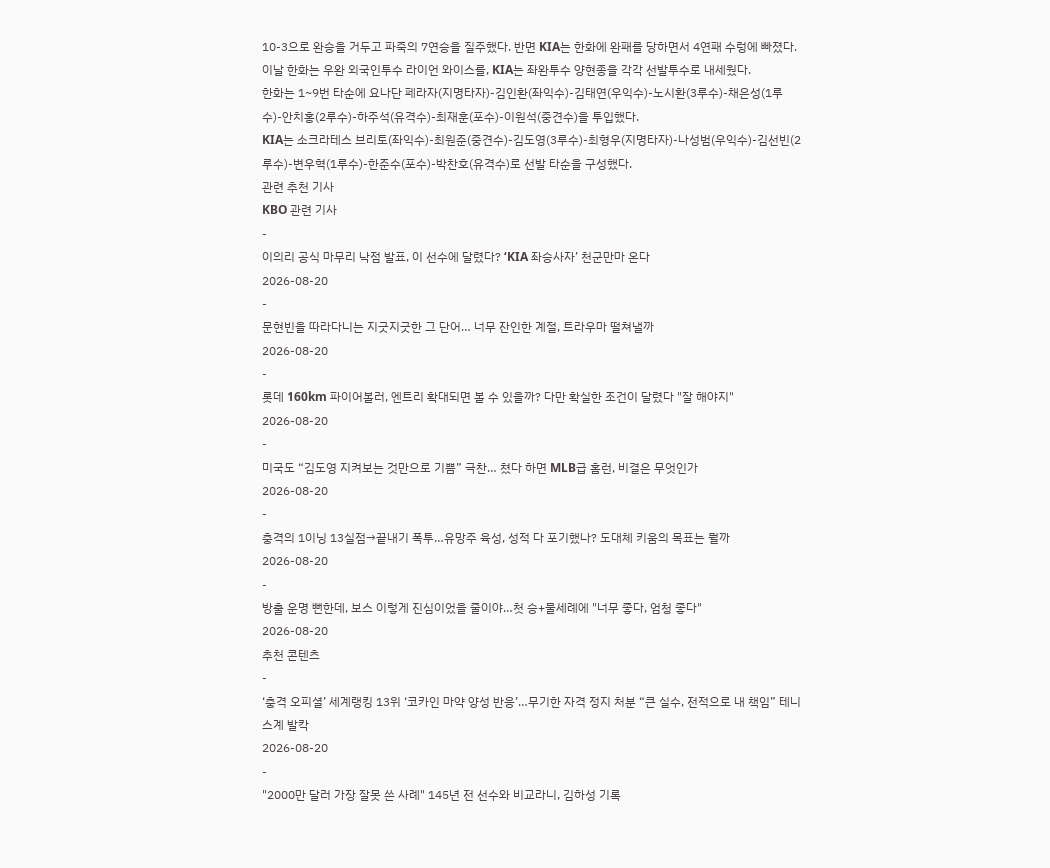10-3으로 완승을 거두고 파죽의 7연승을 질주했다. 반면 KIA는 한화에 완패를 당하면서 4연패 수렁에 빠졌다.
이날 한화는 우완 외국인투수 라이언 와이스를, KIA는 좌완투수 양현종을 각각 선발투수로 내세웠다.
한화는 1~9번 타순에 요나단 페라자(지명타자)-김인환(좌익수)-김태연(우익수)-노시환(3루수)-채은성(1루수)-안치홍(2루수)-하주석(유격수)-최재훈(포수)-이원석(중견수)을 투입했다.
KIA는 소크라테스 브리토(좌익수)-최원준(중견수)-김도영(3루수)-최형우(지명타자)-나성범(우익수)-김선빈(2루수)-변우혁(1루수)-한준수(포수)-박찬호(유격수)로 선발 타순을 구성했다.
관련 추천 기사
KBO 관련 기사
-
이의리 공식 마무리 낙점 발표, 이 선수에 달렸다? ‘KIA 좌승사자’ 천군만마 온다
2026-08-20
-
문현빈을 따라다니는 지긋지긋한 그 단어… 너무 잔인한 계절, 트라우마 떨쳐낼까
2026-08-20
-
롯데 160km 파이어볼러, 엔트리 확대되면 볼 수 있을까? 다만 확실한 조건이 달렸다 "잘 해야지"
2026-08-20
-
미국도 “김도영 지켜보는 것만으로 기쁨” 극찬… 쳤다 하면 MLB급 홈런, 비결은 무엇인가
2026-08-20
-
충격의 1이닝 13실점→끝내기 폭투…유망주 육성, 성적 다 포기했나? 도대체 키움의 목표는 뭘까
2026-08-20
-
방출 운명 뻔한데, 보스 이렇게 진심이었을 줄이야…첫 승+물세례에 "너무 좋다, 엄청 좋다"
2026-08-20
추천 콘텐츠
-
‘충격 오피셜’ 세계랭킹 13위 ‘코카인 마약 양성 반응’…무기한 자격 정지 처분 “큰 실수, 전적으로 내 책임” 테니스계 발칵
2026-08-20
-
"2000만 달러 가장 잘못 쓴 사례" 145년 전 선수와 비교라니, 김하성 기록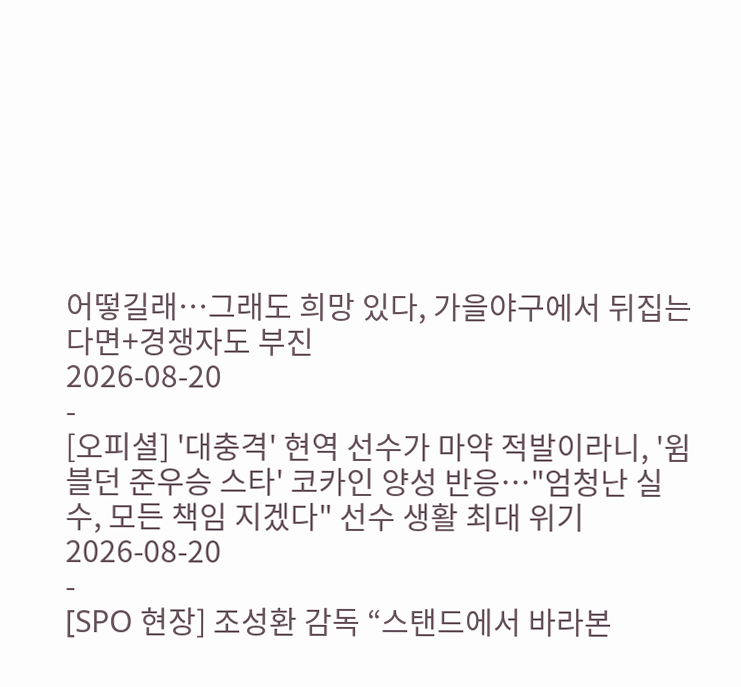어떻길래…그래도 희망 있다, 가을야구에서 뒤집는다면+경쟁자도 부진
2026-08-20
-
[오피셜] '대충격' 현역 선수가 마약 적발이라니, '윔블던 준우승 스타' 코카인 양성 반응…"엄청난 실수, 모든 책임 지겠다" 선수 생활 최대 위기
2026-08-20
-
[SPO 현장] 조성환 감독 “스탠드에서 바라본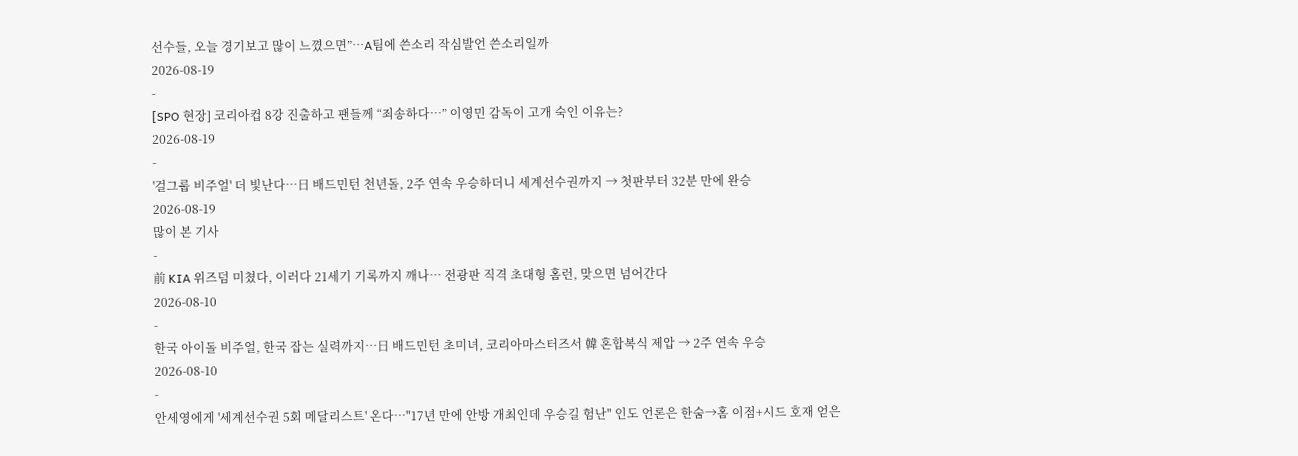선수들, 오늘 경기보고 많이 느꼈으면”…A팀에 쓴소리 작심발언 쓴소리일까
2026-08-19
-
[SPO 현장] 코리아컵 8강 진출하고 팬들께 “죄송하다…” 이영민 감독이 고개 숙인 이유는?
2026-08-19
-
'걸그룹 비주얼' 더 빛난다…日 배드민턴 천년돌, 2주 연속 우승하더니 세계선수권까지 → 첫판부터 32분 만에 완승
2026-08-19
많이 본 기사
-
前 KIA 위즈덤 미쳤다, 이러다 21세기 기록까지 깨나… 전광판 직격 초대형 홈런, 맞으면 넘어간다
2026-08-10
-
한국 아이돌 비주얼, 한국 잡는 실력까지…日 배드민턴 초미녀, 코리아마스터즈서 韓 혼합복식 제압 → 2주 연속 우승
2026-08-10
-
안세영에게 '세계선수권 5회 메달리스트' 온다…"17년 만에 안방 개최인데 우승길 험난" 인도 언론은 한숨→홈 이점+시드 호재 얻은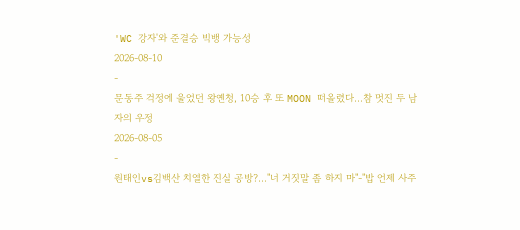'WC 강자'와 준결승 빅뱅 가능성
2026-08-10
-
문동주 걱정에 울었던 왕옌청, 10승 후 또 MOON 떠올렸다…참 멋진 두 남자의 우정
2026-08-05
-
원태인vs김백산 치열한 진실 공방?…"너 거짓말 좀 하지 마"-"밥 언제 사주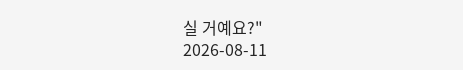실 거예요?"
2026-08-11